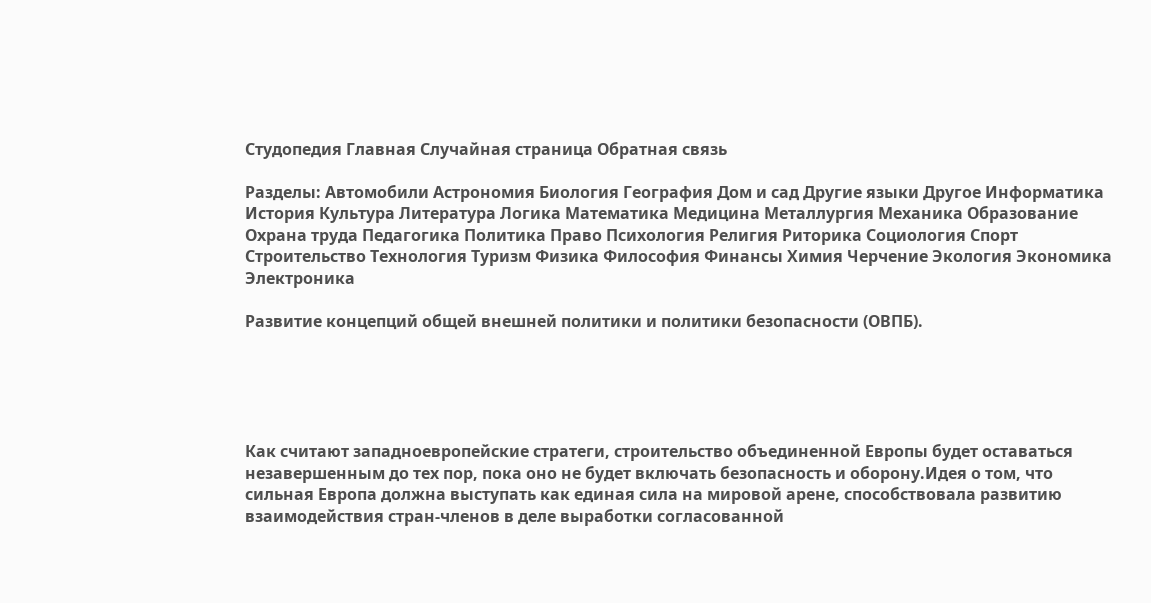Студопедия Главная Случайная страница Обратная связь

Разделы: Автомобили Астрономия Биология География Дом и сад Другие языки Другое Информатика История Культура Литература Логика Математика Медицина Металлургия Механика Образование Охрана труда Педагогика Политика Право Психология Религия Риторика Социология Спорт Строительство Технология Туризм Физика Философия Финансы Химия Черчение Экология Экономика Электроника

Развитие концепций общей внешней политики и политики безопасности (ОВПБ).





Как считают западноевропейские стратеги, строительство объединенной Европы будет оставаться незавершенным до тех пор, пока оно не будет включать безопасность и оборону.Идея о том, что сильная Европа должна выступать как единая сила на мировой арене, способствовала развитию взаимодействия стран-членов в деле выработки согласованной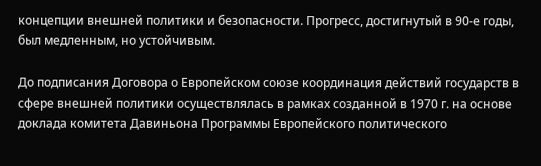концепции внешней политики и безопасности. Прогресс, достигнутый в 90-е годы, был медленным, но устойчивым.

До подписания Договора о Европейском союзе координация действий государств в сфере внешней политики осуществлялась в рамках созданной в 1970 г. на основе доклада комитета Давиньона Программы Европейского политического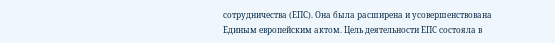сотрудничества (ЕПС). Она была расширена и усовершенствована Единым европейским актом. Цель деятельности ЕПС состояла в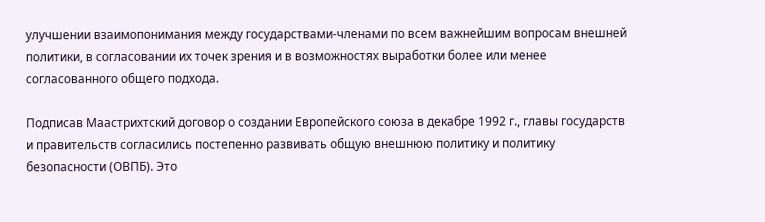улучшении взаимопонимания между государствами-членами по всем важнейшим вопросам внешней политики, в согласовании их точек зрения и в возможностях выработки более или менее согласованного общего подхода.

Подписав Маастрихтский договор о создании Европейского союза в декабре 1992 г., главы государств и правительств согласились постепенно развивать общую внешнюю политику и политику безопасности (ОВПБ). Это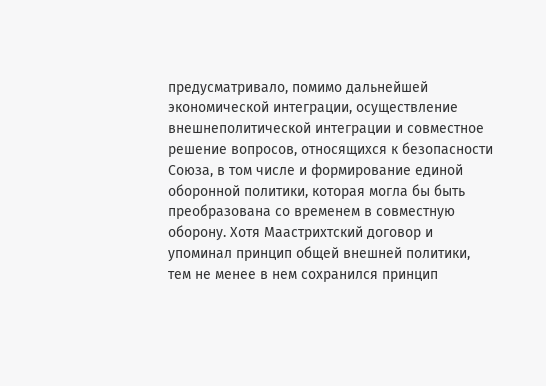предусматривало, помимо дальнейшей экономической интеграции, осуществление внешнеполитической интеграции и совместное решение вопросов, относящихся к безопасности Союза, в том числе и формирование единой оборонной политики, которая могла бы быть преобразована со временем в совместную оборону. Хотя Маастрихтский договор и упоминал принцип общей внешней политики, тем не менее в нем сохранился принцип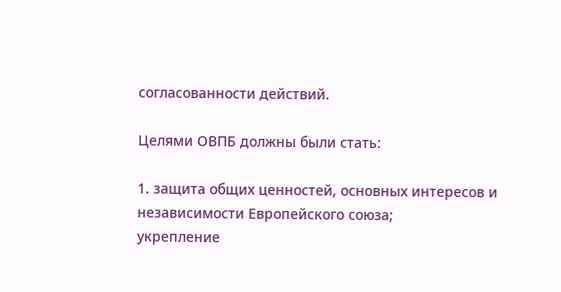согласованности действий.

Целями ОВПБ должны были стать:

1. защита общих ценностей, основных интересов и независимости Европейского союза;
укрепление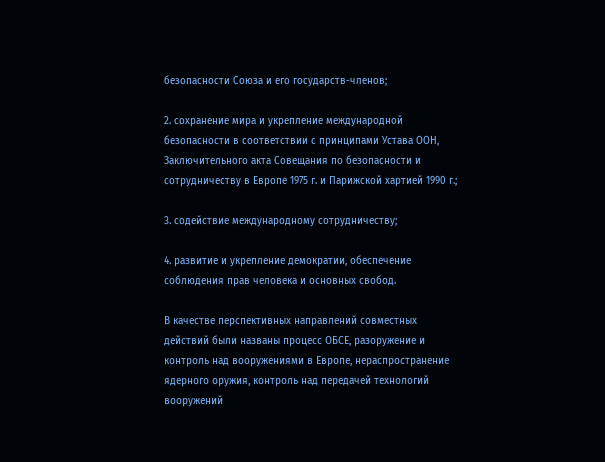безопасности Союза и его государств-членов;

2. сохранение мира и укрепление международной безопасности в соответствии с принципами Устава ООН, Заключительного акта Совещания по безопасности и сотрудничеству в Европе 1975 г. и Парижской хартией 1990 г.;

3. содействие международному сотрудничеству;

4. развитие и укрепление демократии, обеспечение соблюдения прав человека и основных свобод.

В качестве перспективных направлений совместных действий были названы процесс ОБСЕ, разоружение и контроль над вооружениями в Европе, нераспространение ядерного оружия, контроль над передачей технологий вооружений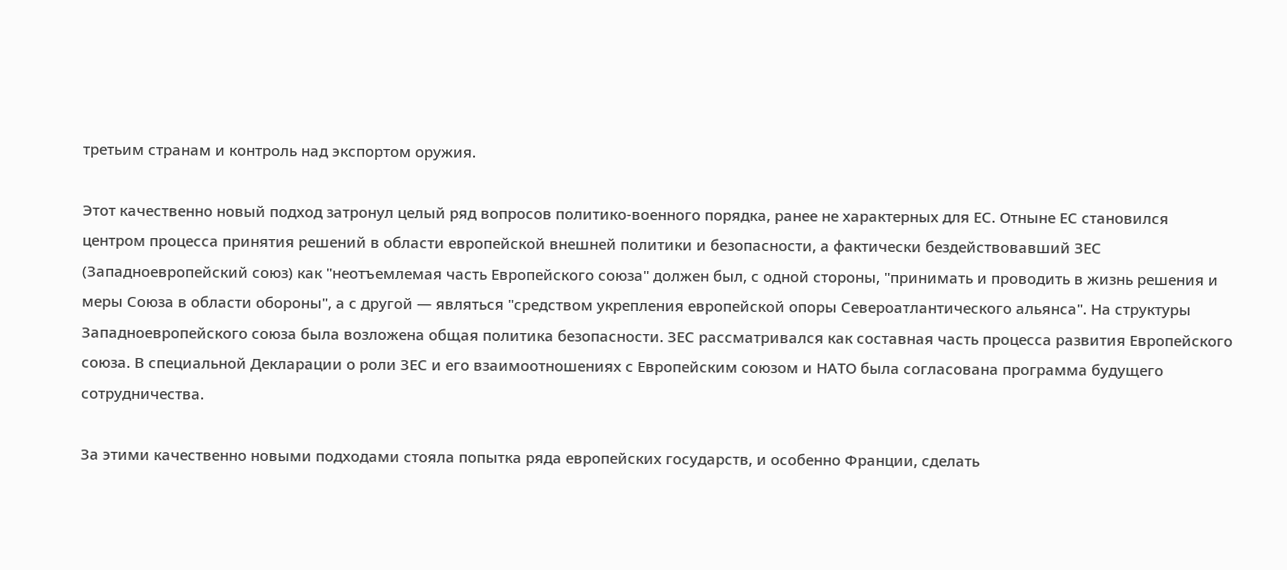третьим странам и контроль над экспортом оружия.

Этот качественно новый подход затронул целый ряд вопросов политико-военного порядка, ранее не характерных для ЕС. Отныне ЕС становился центром процесса принятия решений в области европейской внешней политики и безопасности, а фактически бездействовавший ЗЕС (Западноевропейский союз) как "неотъемлемая часть Европейского союза" должен был, с одной стороны, "принимать и проводить в жизнь решения и меры Союза в области обороны", а с другой — являться "средством укрепления европейской опоры Североатлантического альянса". На структуры Западноевропейского союза была возложена общая политика безопасности. ЗЕС рассматривался как составная часть процесса развития Европейского союза. В специальной Декларации о роли ЗЕС и его взаимоотношениях с Европейским союзом и НАТО была согласована программа будущего сотрудничества.

За этими качественно новыми подходами стояла попытка ряда европейских государств, и особенно Франции, сделать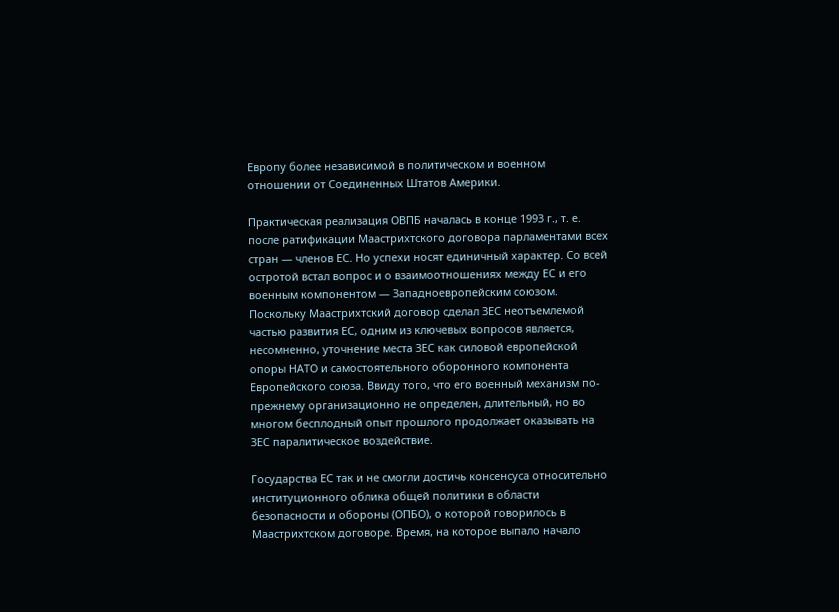Европу более независимой в политическом и военном отношении от Соединенных Штатов Америки.

Практическая реализация ОВПБ началась в конце 1993 г., т. е. после ратификации Маастрихтского договора парламентами всех стран — членов ЕС. Но успехи носят единичный характер. Со всей остротой встал вопрос и о взаимоотношениях между ЕС и его военным компонентом — Западноевропейским союзом. Поскольку Маастрихтский договор сделал ЗЕС неотъемлемой частью развития ЕС, одним из ключевых вопросов является, несомненно, уточнение места ЗЕС как силовой европейской опоры НАТО и самостоятельного оборонного компонента Европейского союза. Ввиду того, что его военный механизм по-прежнему организационно не определен, длительный, но во многом бесплодный опыт прошлого продолжает оказывать на ЗЕС паралитическое воздействие.

Государства ЕС так и не смогли достичь консенсуса относительно институционного облика общей политики в области безопасности и обороны (ОПБО), о которой говорилось в Маастрихтском договоре. Время, на которое выпало начало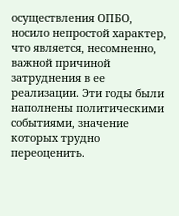осуществления ОПБО, носило непростой характер, что является, несомненно, важной причиной затруднения в ее реализации. Эти годы были наполнены политическими событиями, значение которых трудно переоценить.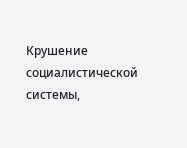Крушение социалистической системы,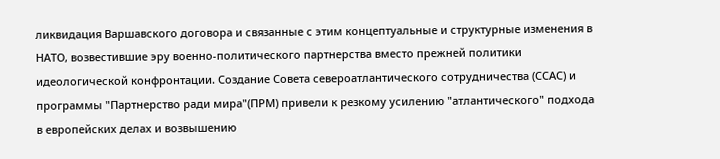ликвидация Варшавского договора и связанные с этим концептуальные и структурные изменения в НАТО, возвестившие эру военно-политического партнерства вместо прежней политики идеологической конфронтации. Создание Совета североатлантического сотрудничества (ССАС) и программы "Партнерство ради мира"(ПРМ) привели к резкому усилению "атлантического" подхода в европейских делах и возвышению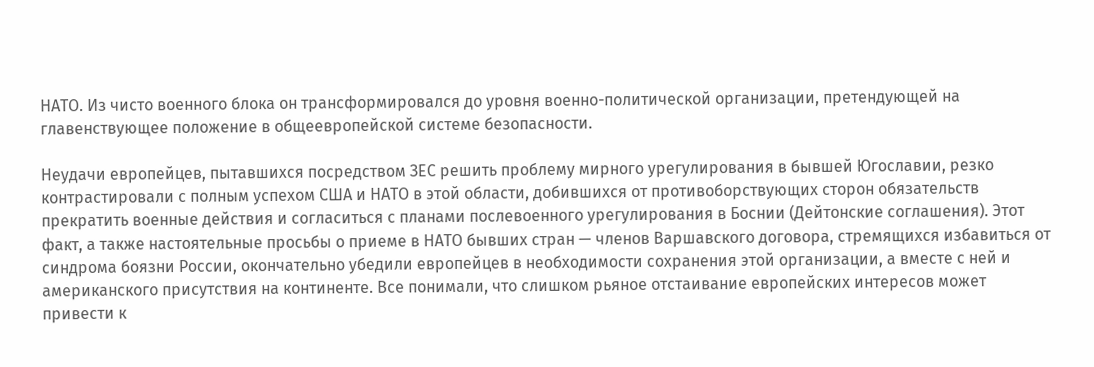НАТО. Из чисто военного блока он трансформировался до уровня военно-политической организации, претендующей на главенствующее положение в общеевропейской системе безопасности.

Неудачи европейцев, пытавшихся посредством ЗЕС решить проблему мирного урегулирования в бывшей Югославии, резко контрастировали с полным успехом США и НАТО в этой области, добившихся от противоборствующих сторон обязательств прекратить военные действия и согласиться с планами послевоенного урегулирования в Боснии (Дейтонские соглашения). Этот факт, а также настоятельные просьбы о приеме в НАТО бывших стран — членов Варшавского договора, стремящихся избавиться от синдрома боязни России, окончательно убедили европейцев в необходимости сохранения этой организации, а вместе с ней и американского присутствия на континенте. Все понимали, что слишком рьяное отстаивание европейских интересов может привести к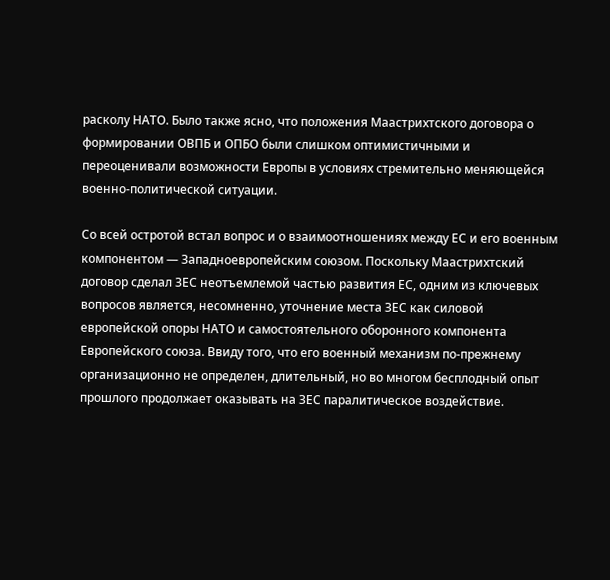расколу НАТО. Было также ясно, что положения Маастрихтского договора о формировании ОВПБ и ОПБО были слишком оптимистичными и переоценивали возможности Европы в условиях стремительно меняющейся военно-политической ситуации.

Со всей остротой встал вопрос и о взаимоотношениях между ЕС и его военным компонентом — Западноевропейским союзом. Поскольку Маастрихтский договор сделал ЗЕС неотъемлемой частью развития ЕС, одним из ключевых вопросов является, несомненно, уточнение места ЗЕС как силовой европейской опоры НАТО и самостоятельного оборонного компонента Европейского союза. Ввиду того, что его военный механизм по-прежнему организационно не определен, длительный, но во многом бесплодный опыт прошлого продолжает оказывать на ЗЕС паралитическое воздействие.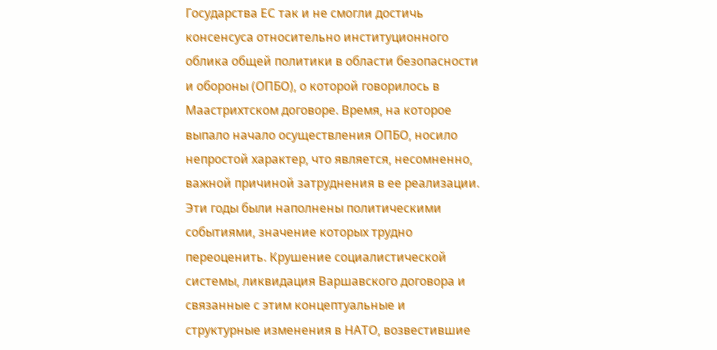Государства ЕС так и не смогли достичь консенсуса относительно институционного облика общей политики в области безопасности и обороны (ОПБО), о которой говорилось в Маастрихтском договоре. Время, на которое выпало начало осуществления ОПБО, носило непростой характер, что является, несомненно, важной причиной затруднения в ее реализации. Эти годы были наполнены политическими событиями, значение которых трудно переоценить. Крушение социалистической системы, ликвидация Варшавского договора и связанные с этим концептуальные и структурные изменения в НАТО, возвестившие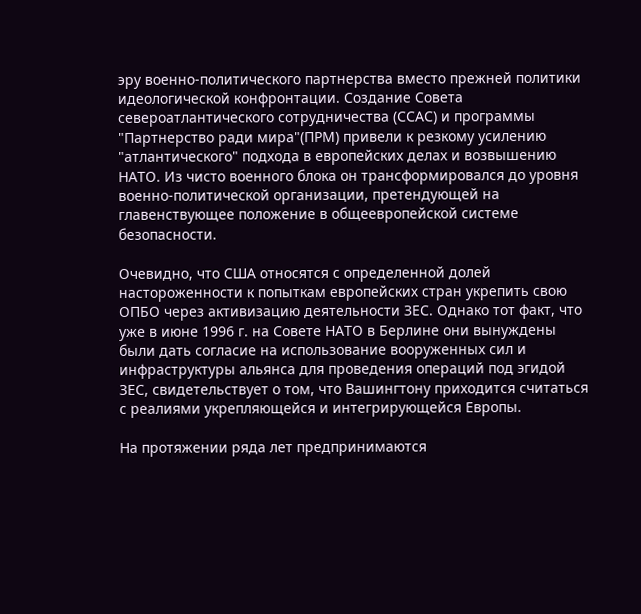эру военно-политического партнерства вместо прежней политики идеологической конфронтации. Создание Совета североатлантического сотрудничества (ССАС) и программы "Партнерство ради мира"(ПРМ) привели к резкому усилению "атлантического" подхода в европейских делах и возвышению НАТО. Из чисто военного блока он трансформировался до уровня военно-политической организации, претендующей на главенствующее положение в общеевропейской системе безопасности.

Очевидно, что США относятся с определенной долей настороженности к попыткам европейских стран укрепить свою ОПБО через активизацию деятельности ЗЕС. Однако тот факт, что уже в июне 1996 г. на Совете НАТО в Берлине они вынуждены были дать согласие на использование вооруженных сил и инфраструктуры альянса для проведения операций под эгидой ЗЕС, свидетельствует о том, что Вашингтону приходится считаться с реалиями укрепляющейся и интегрирующейся Европы.

На протяжении ряда лет предпринимаются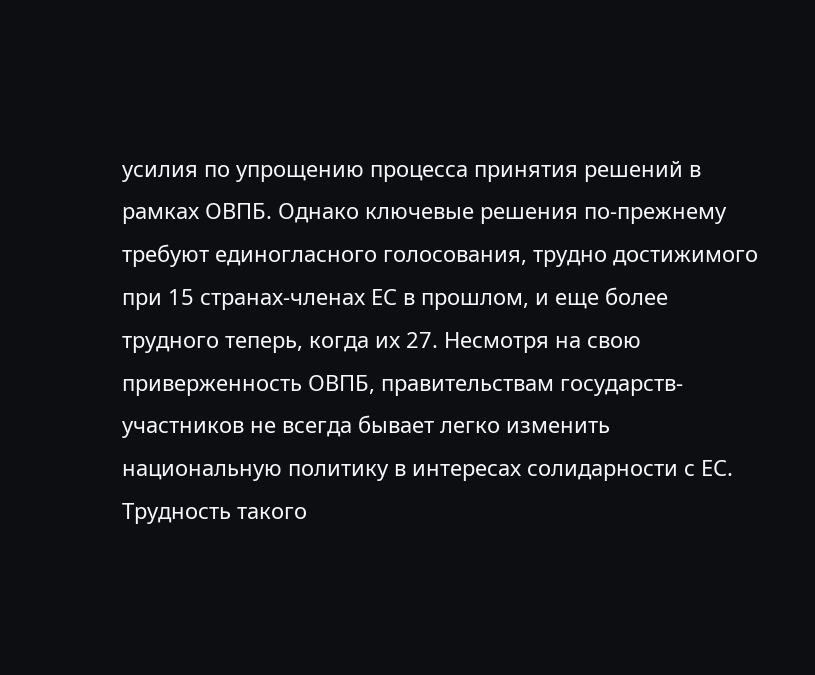усилия по упрощению процесса принятия решений в рамках ОВПБ. Однако ключевые решения по-прежнему требуют единогласного голосования, трудно достижимого при 15 странах-членах ЕС в прошлом, и еще более трудного теперь, когда их 27. Несмотря на свою приверженность ОВПБ, правительствам государств-участников не всегда бывает легко изменить национальную политику в интересах солидарности с ЕС. Трудность такого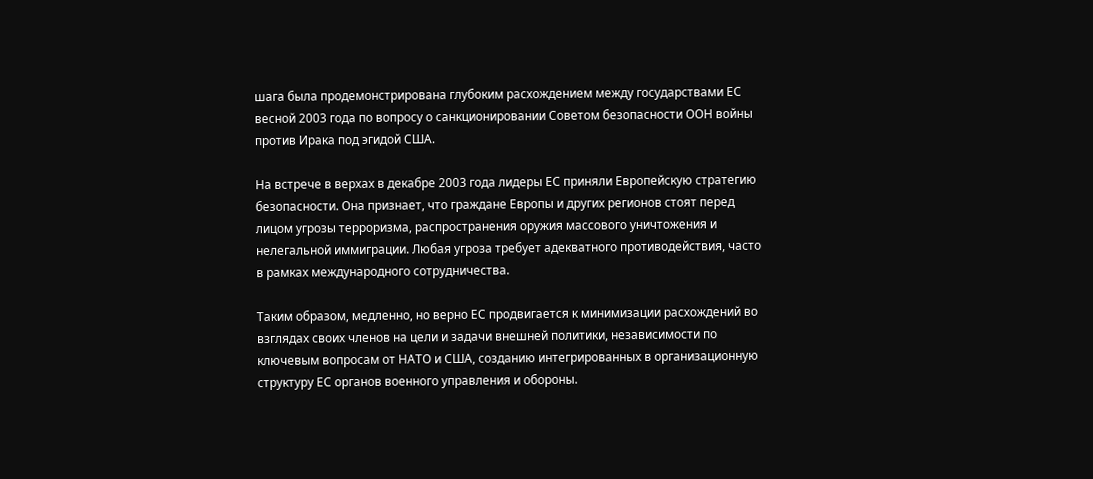шага была продемонстрирована глубоким расхождением между государствами ЕС весной 2003 года по вопросу о санкционировании Советом безопасности ООН войны против Ирака под эгидой США.

На встрече в верхах в декабре 2003 года лидеры ЕС приняли Европейскую стратегию безопасности. Она признает, что граждане Европы и других регионов стоят перед лицом угрозы терроризма, распространения оружия массового уничтожения и нелегальной иммиграции. Любая угроза требует адекватного противодействия, часто в рамках международного сотрудничества.

Таким образом, медленно, но верно ЕС продвигается к минимизации расхождений во взглядах своих членов на цели и задачи внешней политики, независимости по ключевым вопросам от НАТО и США, созданию интегрированных в организационную структуру ЕС органов военного управления и обороны.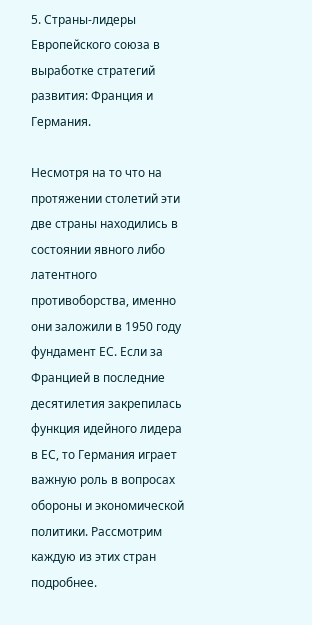5. Страны-лидеры Европейского союза в выработке стратегий развития: Франция и Германия.

Несмотря на то что на протяжении столетий эти две страны находились в состоянии явного либо латентного противоборства, именно они заложили в 1950 году фундамент ЕС. Если за Францией в последние десятилетия закрепилась функция идейного лидера в ЕС, то Германия играет важную роль в вопросах обороны и экономической политики. Рассмотрим каждую из этих стран подробнее.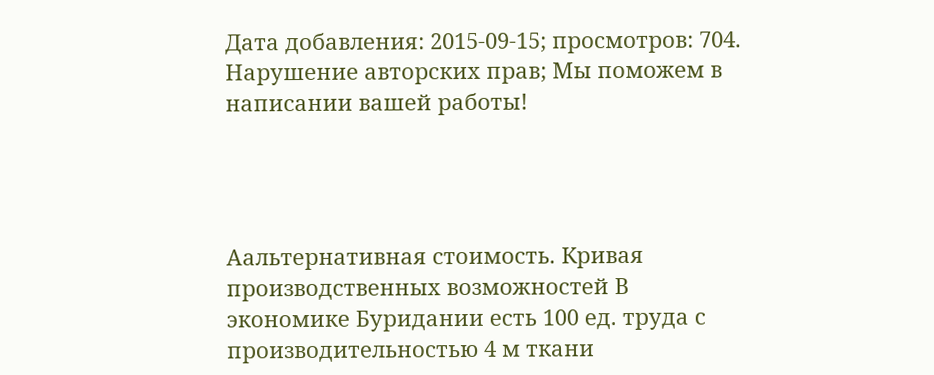Дата добавления: 2015-09-15; просмотров: 704. Нарушение авторских прав; Мы поможем в написании вашей работы!




Аальтернативная стоимость. Кривая производственных возможностей В экономике Буридании есть 100 ед. труда с производительностью 4 м ткани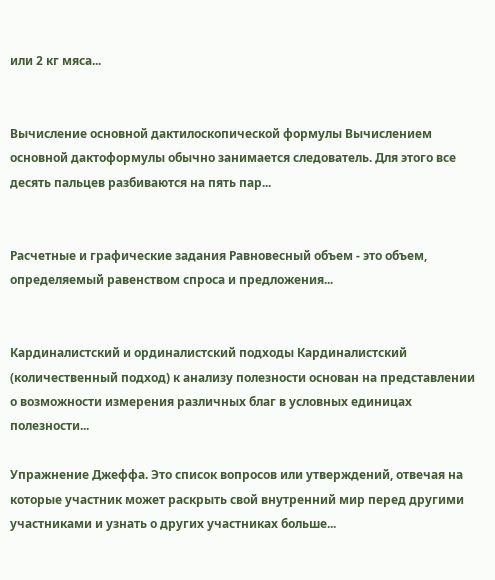или 2 кг мяса...


Вычисление основной дактилоскопической формулы Вычислением основной дактоформулы обычно занимается следователь. Для этого все десять пальцев разбиваются на пять пар...


Расчетные и графические задания Равновесный объем - это объем, определяемый равенством спроса и предложения...


Кардиналистский и ординалистский подходы Кардиналистский (количественный подход) к анализу полезности основан на представлении о возможности измерения различных благ в условных единицах полезности...

Упражнение Джеффа. Это список вопросов или утверждений, отвечая на которые участник может раскрыть свой внутренний мир перед другими участниками и узнать о других участниках больше...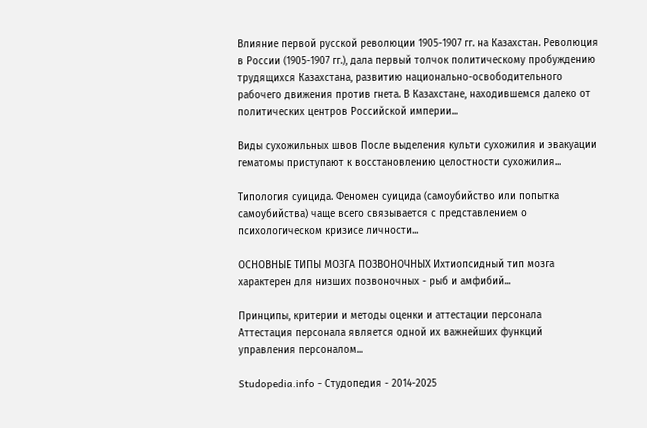Влияние первой русской революции 1905-1907 гг. на Казахстан. Революция в России (1905-1907 гг.), дала первый толчок политическому пробуждению трудящихся Казахстана, развитию национально-освободительного рабочего движения против гнета. В Казахстане, находившемся далеко от политических центров Российской империи...

Виды сухожильных швов После выделения культи сухожилия и эвакуации гематомы приступают к восстановлению целостности сухожилия...

Типология суицида. Феномен суицида (самоубийство или попытка самоубийства) чаще всего связывается с представлением о психологическом кризисе личности...

ОСНОВНЫЕ ТИПЫ МОЗГА ПОЗВОНОЧНЫХ Ихтиопсидный тип мозга характерен для низших позвоночных - рыб и амфибий...

Принципы, критерии и методы оценки и аттестации персонала   Аттестация персонала является одной их важнейших функций управления персоналом...

Studopedia.info - Студопедия - 2014-2025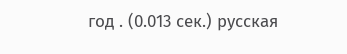год . (0.013 сек.) русская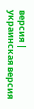версия | украинская версия